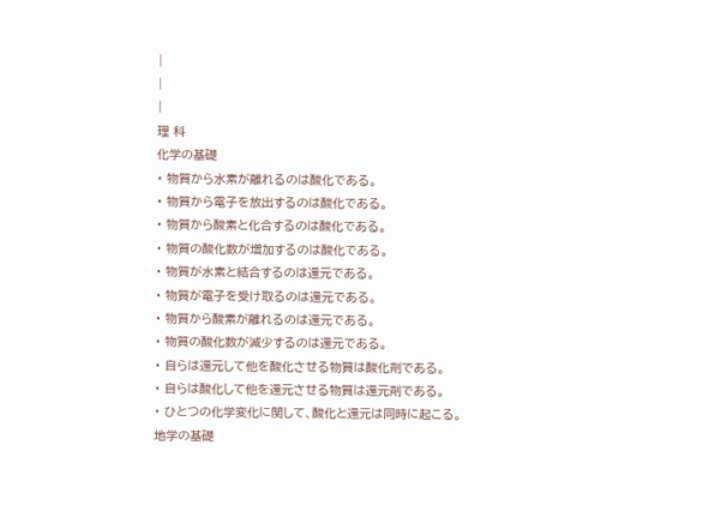|
|
|
理 科
化学の基礎
・ 物質から水素が離れるのは酸化である。
・ 物質から電子を放出するのは酸化である。
・ 物質から酸素と化合するのは酸化である。
・ 物質の酸化数が増加するのは酸化である。
・ 物質が水素と結合するのは還元である。
・ 物質が電子を受け取るのは還元である。
・ 物質から酸素が離れるのは還元である。
・ 物質の酸化数が減少するのは還元である。
・ 自らは還元して他を酸化させる物質は酸化剤である。
・ 自らは酸化して他を還元させる物質は還元剤である。
・ ひとつの化学変化に関して、酸化と還元は同時に起こる。
地学の基礎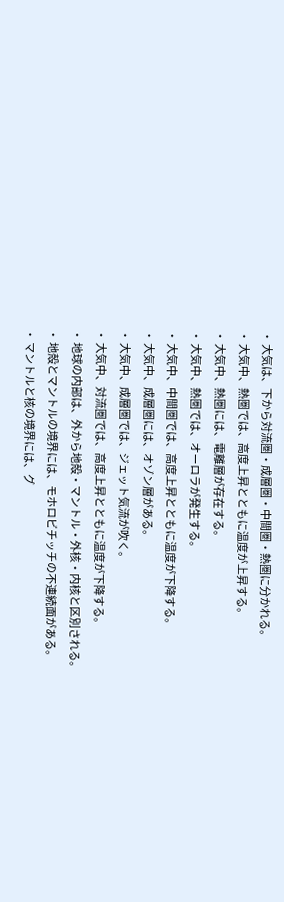・ 大気は、下から対流圏・成層圏・中間圏・熱圏に分かれる。
・ 大気中、熱圏では、高度上昇とともに温度が上昇する。
・ 大気中、熱圏には、電離層が存在する。
・ 大気中、熱圏では、オーロラが発生する。
・ 大気中、中間圏では、高度上昇とともに温度が下降する。
・ 大気中、成層圏には、オゾン層がある。
・ 大気中、成層圏では、ジェット気流が吹く。
・ 大気中、対流圏では、高度上昇とともに温度が下降する。
・ 地球の内部は、外から地殻・マントル・外核・内核と区別される。
・ 地殻とマントルの境界には、モホロビチッチの不連続面がある。
・ マントルと核の境界には、グ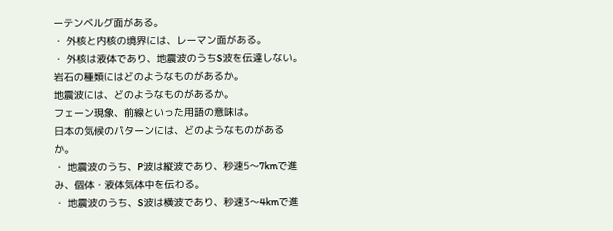ーテンベルグ面がある。
・ 外核と内核の境界には、レーマン面がある。
・ 外核は液体であり、地震波のうちS波を伝達しない。
岩石の種類にはどのようなものがあるか。
地震波には、どのようなものがあるか。
フェーン現象、前線といった用語の意味は。
日本の気候のパターンには、どのようなものがあるか。
・ 地震波のうち、P波は縦波であり、秒速5〜7kmで進み、個体・液体気体中を伝わる。
・ 地震波のうち、S波は横波であり、秒速3〜4kmで進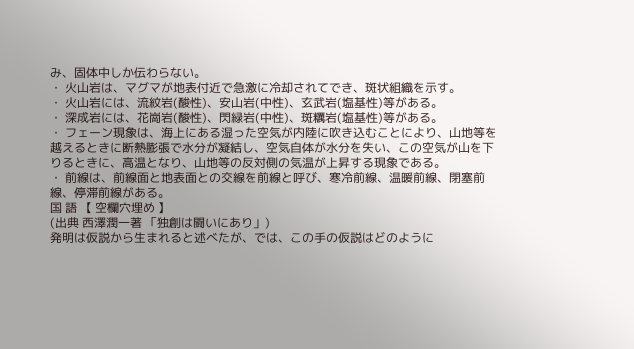み、固体中しか伝わらない。
・ 火山岩は、マグマが地表付近で急激に冷却されてでき、斑状組織を示す。
・ 火山岩には、流紋岩(酸性)、安山岩(中性)、玄武岩(塩基性)等がある。
・ 深成岩には、花崗岩(酸性)、閃緑岩(中性)、斑糲岩(塩基性)等がある。
・ フェーン現象は、海上にある湿った空気が内陸に吹き込むことにより、山地等を越えるときに断熱膨張で水分が凝結し、空気自体が水分を失い、この空気が山を下りるときに、高温となり、山地等の反対側の気温が上昇する現象である。
・ 前線は、前線面と地表面との交線を前線と呼び、寒冷前線、温暖前線、閉塞前線、停滞前線がある。
国 語 【 空欄穴埋め 】
(出典 西澤潤一著 「独創は闘いにあり」)
発明は仮説から生まれると述べたが、では、この手の仮説はどのように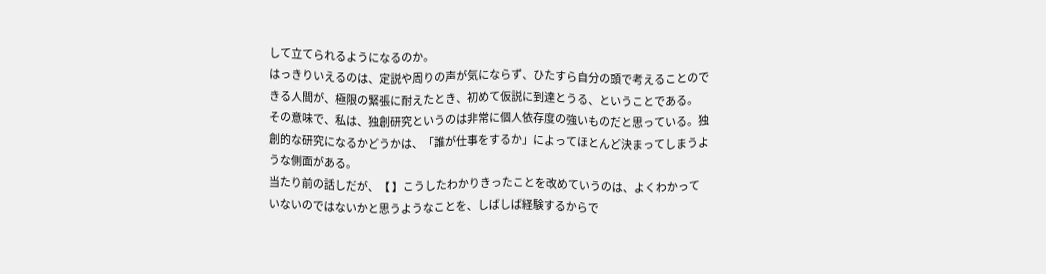して立てられるようになるのか。
はっきりいえるのは、定説や周りの声が気にならず、ひたすら自分の頭で考えることのできる人間が、極限の緊張に耐えたとき、初めて仮説に到達とうる、ということである。
その意味で、私は、独創研究というのは非常に個人依存度の強いものだと思っている。独創的な研究になるかどうかは、「誰が仕事をするか」によってほとんど決まってしまうような側面がある。
当たり前の話しだが、【 】こうしたわかりきったことを改めていうのは、よくわかっていないのではないかと思うようなことを、しばしば経験するからで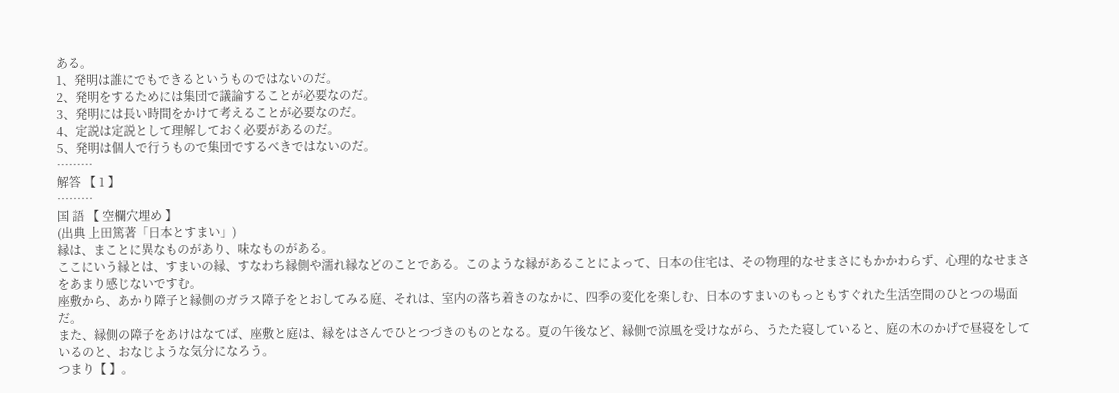ある。
1、発明は誰にでもできるというものではないのだ。
2、発明をするためには集団で議論することが必要なのだ。
3、発明には長い時間をかけて考えることが必要なのだ。
4、定説は定説として理解しておく必要があるのだ。
5、発明は個人で行うもので集団でするべきではないのだ。
………
解答 【 1 】
………
国 語 【 空欄穴埋め 】
(出典 上田篤著「日本とすまい」)
縁は、まことに異なものがあり、味なものがある。
ここにいう縁とは、すまいの縁、すなわち縁側や濡れ縁などのことである。このような縁があることによって、日本の住宅は、その物理的なせまさにもかかわらず、心理的なせまさをあまり感じないですむ。
座敷から、あかり障子と縁側のガラス障子をとおしてみる庭、それは、室内の落ち着きのなかに、四季の変化を楽しむ、日本のすまいのもっともすぐれた生活空間のひとつの場面だ。
また、縁側の障子をあけはなてば、座敷と庭は、縁をはさんでひとつづきのものとなる。夏の午後など、縁側で涼風を受けながら、うたた寝していると、庭の木のかげで昼寝をしているのと、おなじような気分になろう。
つまり【 】。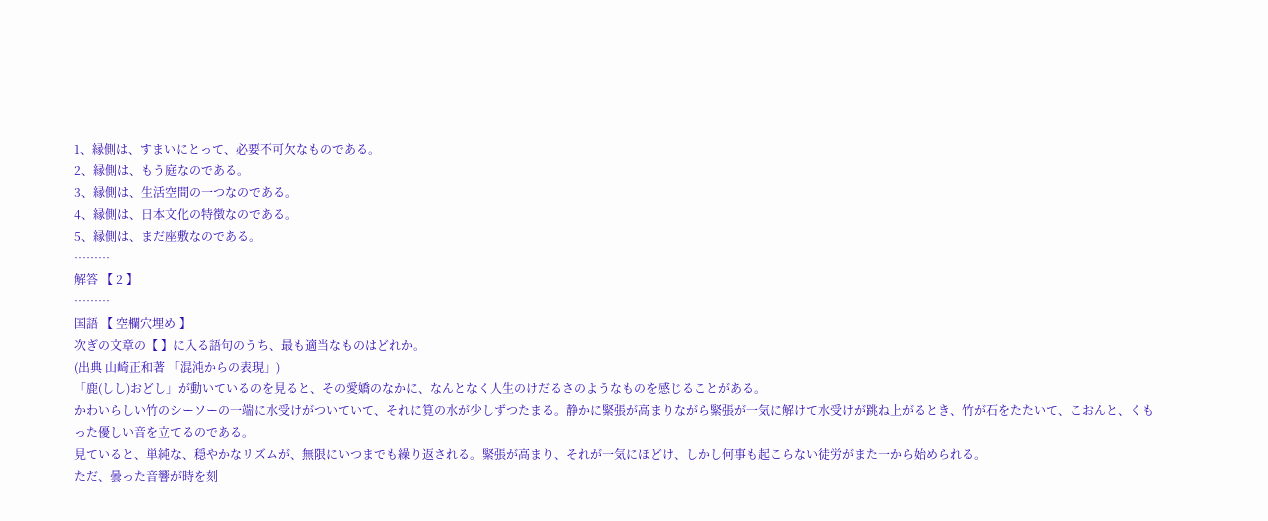1、縁側は、すまいにとって、必要不可欠なものである。
2、縁側は、もう庭なのである。
3、縁側は、生活空間の一つなのである。
4、縁側は、日本文化の特徴なのである。
5、縁側は、まだ座敷なのである。
………
解答 【 2 】
………
国語 【 空欄穴埋め 】
次ぎの文章の【 】に入る語句のうち、最も適当なものはどれか。
(出典 山崎正和著 「混沌からの表現」)
「鹿(しし)おどし」が動いているのを見ると、その愛嬌のなかに、なんとなく人生のけだるさのようなものを感じることがある。
かわいらしい竹のシーソーの一端に水受けがついていて、それに筧の水が少しずつたまる。静かに緊張が高まりながら緊張が一気に解けて水受けが跳ね上がるとき、竹が石をたたいて、こおんと、くもった優しい音を立てるのである。
見ていると、単純な、穏やかなリズムが、無限にいつまでも繰り返される。緊張が高まり、それが一気にほどけ、しかし何事も起こらない徒労がまた一から始められる。
ただ、曇った音響が時を刻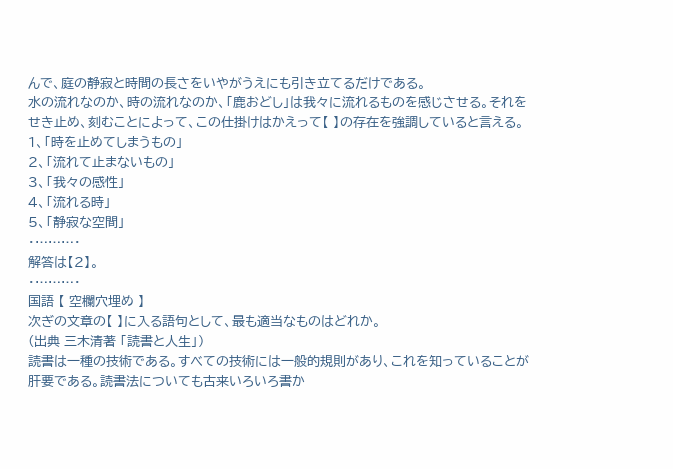んで、庭の静寂と時間の長さをいやがうえにも引き立てるだけである。
水の流れなのか、時の流れなのか、「鹿おどし」は我々に流れるものを感じさせる。それをせき止め、刻むことによって、この仕掛けはかえって【 】の存在を強調していると言える。
1、「時を止めてしまうもの」
2、「流れて止まないもの」
3、「我々の感性」
4、「流れる時」
5、「静寂な空間」
・………・
解答は【2】。
・………・
国語 【 空欄穴埋め 】
次ぎの文章の【 】に入る語句として、最も適当なものはどれか。
(出典 三木清著 「読書と人生」)
読書は一種の技術である。すべての技術には一般的規則があり、これを知っていることが肝要である。読書法についても古来いろいろ書か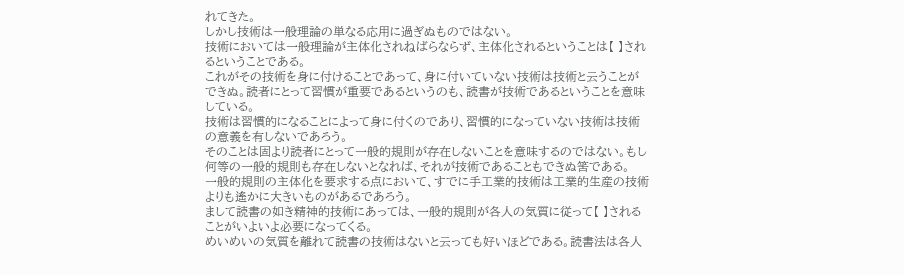れてきた。
しかし技術は一般理論の単なる応用に過ぎぬものではない。
技術においては一般理論が主体化されねばらならず、主体化されるということは【 】されるということである。
これがその技術を身に付けることであって、身に付いていない技術は技術と云うことができぬ。読者にとって習慣が重要であるというのも、読書が技術であるということを意味している。
技術は習慣的になることによって身に付くのであり、習慣的になっていない技術は技術の意義を有しないであろう。
そのことは固より読者にとって一般的規則が存在しないことを意味するのではない。もし何等の一般的規則も存在しないとなれば、それが技術であることもできぬ筈である。
一般的規則の主体化を要求する点において、すでに手工業的技術は工業的生産の技術よりも遙かに大きいものがあるであろう。
まして読書の如き精神的技術にあっては、一般的規則が各人の気質に従って【 】されることがいよいよ必要になってくる。
めいめいの気質を離れて読書の技術はないと云っても好いほどである。読書法は各人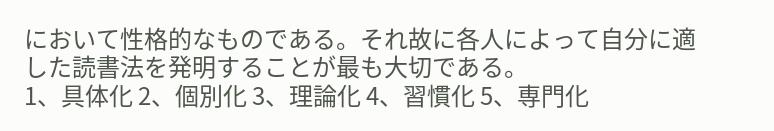において性格的なものである。それ故に各人によって自分に適した読書法を発明することが最も大切である。
1、具体化 2、個別化 3、理論化 4、習慣化 5、専門化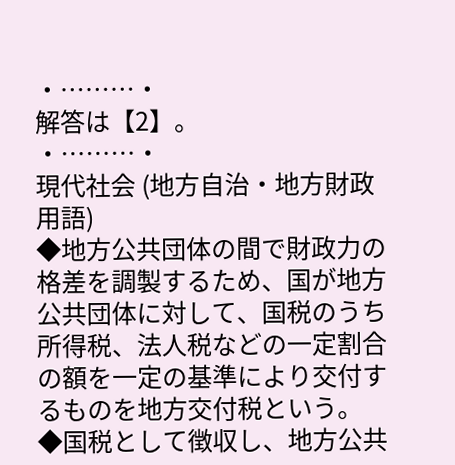・………・
解答は【2】。
・………・
現代社会 (地方自治・地方財政用語)
◆地方公共団体の間で財政力の格差を調製するため、国が地方公共団体に対して、国税のうち所得税、法人税などの一定割合の額を一定の基準により交付するものを地方交付税という。
◆国税として徴収し、地方公共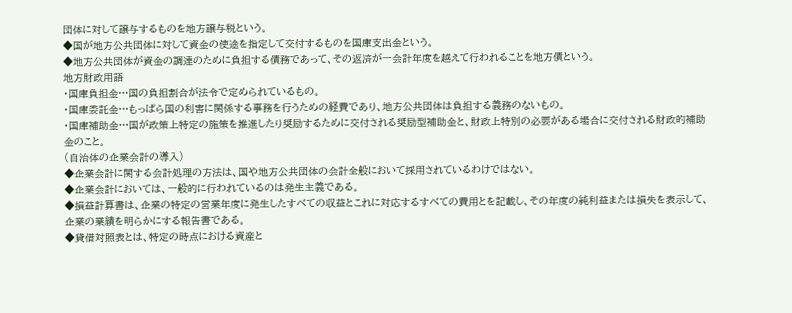団体に対して譲与するものを地方譲与税という。
◆国が地方公共団体に対して資金の使途を指定して交付するものを国庫支出金という。
◆地方公共団体が資金の調達のために負担する債務であって、その返済が一会計年度を越えて行われることを地方債という。
地方財政用語
・国庫負担金…国の負担割合が法令で定められているもの。
・国庫委託金…もっぱら国の利害に関係する事務を行うための経費であり、地方公共団体は負担する義務のないもの。
・国庫補助金…国が政策上特定の施策を推進したり奨励するために交付される奨励型補助金と、財政上特別の必要がある場合に交付される財政的補助金のこと。
(自治体の企業会計の導入)
◆企業会計に関する会計処理の方法は、国や地方公共団体の会計全般において採用されているわけではない。
◆企業会計においては、一般的に行われているのは発生主義である。
◆損益計算書は、企業の特定の営業年度に発生したすべての収益とこれに対応するすべての費用とを記載し、その年度の純利益または損失を表示して、企業の業績を明らかにする報告書である。
◆貸借対照表とは、特定の時点における資産と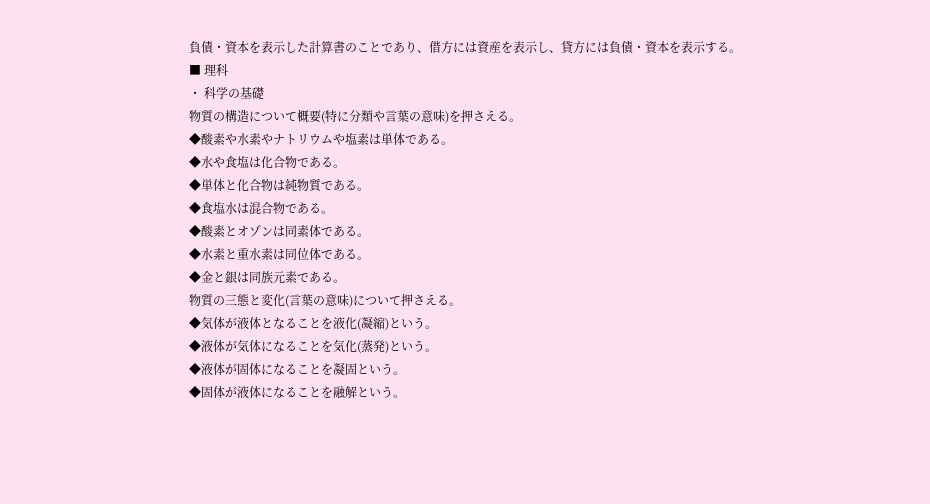負債・資本を表示した計算書のことであり、借方には資産を表示し、貸方には負債・資本を表示する。
■ 理科
・ 科学の基礎
物質の構造について概要(特に分類や言葉の意味)を押さえる。
◆酸素や水素やナトリウムや塩素は単体である。
◆水や食塩は化合物である。
◆単体と化合物は純物質である。
◆食塩水は混合物である。
◆酸素とオゾンは同素体である。
◆水素と重水素は同位体である。
◆金と銀は同族元素である。
物質の三態と変化(言葉の意味)について押さえる。
◆気体が液体となることを液化(凝縮)という。
◆液体が気体になることを気化(蒸発)という。
◆液体が固体になることを凝固という。
◆固体が液体になることを融解という。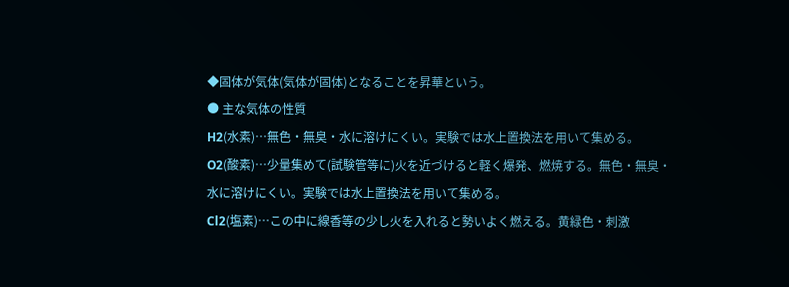◆固体が気体(気体が固体)となることを昇華という。
● 主な気体の性質
H2(水素)…無色・無臭・水に溶けにくい。実験では水上置換法を用いて集める。
O2(酸素)…少量集めて(試験管等に)火を近づけると軽く爆発、燃焼する。無色・無臭・水に溶けにくい。実験では水上置換法を用いて集める。
Cl2(塩素)…この中に線香等の少し火を入れると勢いよく燃える。黄緑色・刺激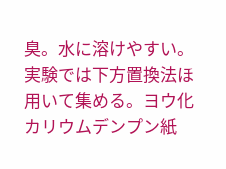臭。水に溶けやすい。実験では下方置換法ほ用いて集める。ヨウ化カリウムデンプン紙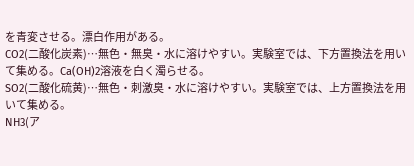を青変させる。漂白作用がある。
CO2(二酸化炭素)…無色・無臭・水に溶けやすい。実験室では、下方置換法を用いて集める。Ca(OH)2溶液を白く濁らせる。
SO2(二酸化硫黄)…無色・刺激臭・水に溶けやすい。実験室では、上方置換法を用いて集める。
NH3(ア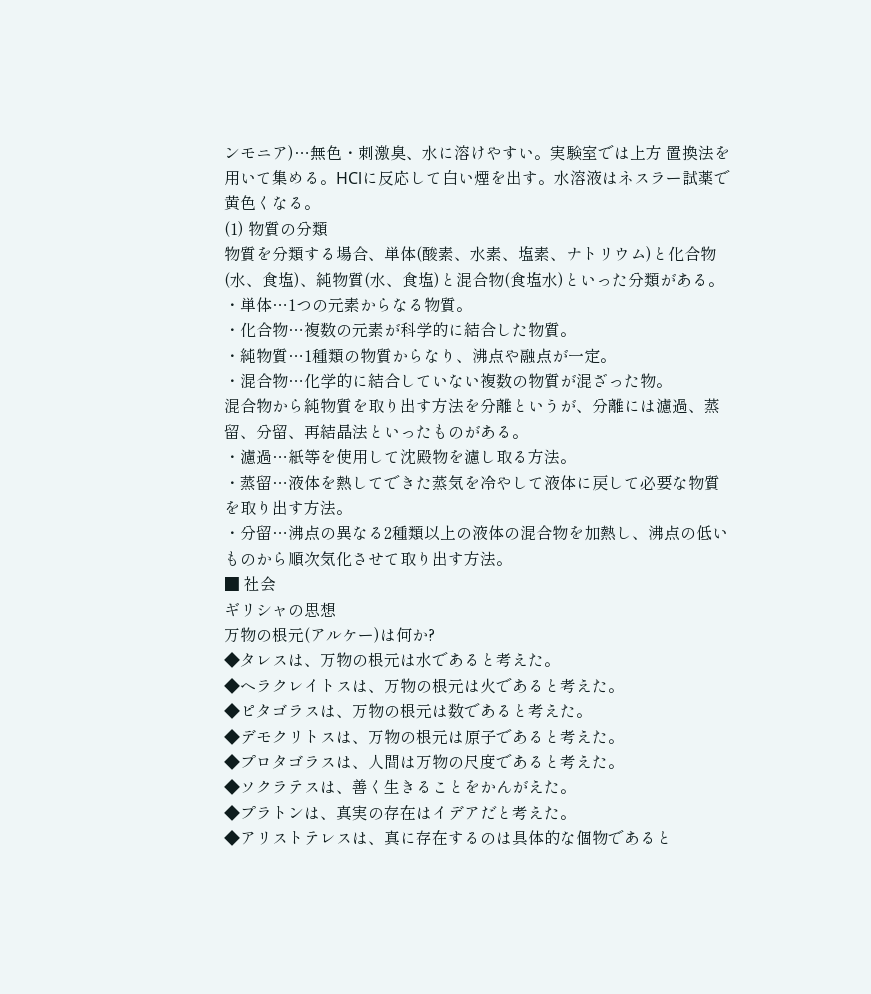ンモニア)…無色・刺激臭、水に溶けやすい。実験室では上方 置換法を用いて集める。HClに反応して白い煙を出す。水溶液はネスラー試薬で黄色くなる。
(1) 物質の分類
物質を分類する場合、単体(酸素、水素、塩素、ナトリウム)と化合物(水、食塩)、純物質(水、食塩)と混合物(食塩水)といった分類がある。
・単体…1つの元素からなる物質。
・化合物…複数の元素が科学的に結合した物質。
・純物質…1種類の物質からなり、沸点や融点が一定。
・混合物…化学的に結合していない複数の物質が混ざった物。
混合物から純物質を取り出す方法を分離というが、分離には濾過、蒸留、分留、再結晶法といったものがある。
・濾過…紙等を使用して沈殿物を濾し取る方法。
・蒸留…液体を熱してできた蒸気を冷やして液体に戻して必要な物質を取り出す方法。
・分留…沸点の異なる2種類以上の液体の混合物を加熱し、沸点の低いものから順次気化させて取り出す方法。
■ 社会
ギリシャの思想
万物の根元(アルケー)は何か?
◆タレスは、万物の根元は水であると考えた。
◆ヘラクレイトスは、万物の根元は火であると考えた。
◆ピタゴラスは、万物の根元は数であると考えた。
◆デモクリトスは、万物の根元は原子であると考えた。
◆プロタゴラスは、人間は万物の尺度であると考えた。
◆ソクラテスは、善く生きることをかんがえた。
◆プラトンは、真実の存在はイデアだと考えた。
◆アリストテレスは、真に存在するのは具体的な個物であると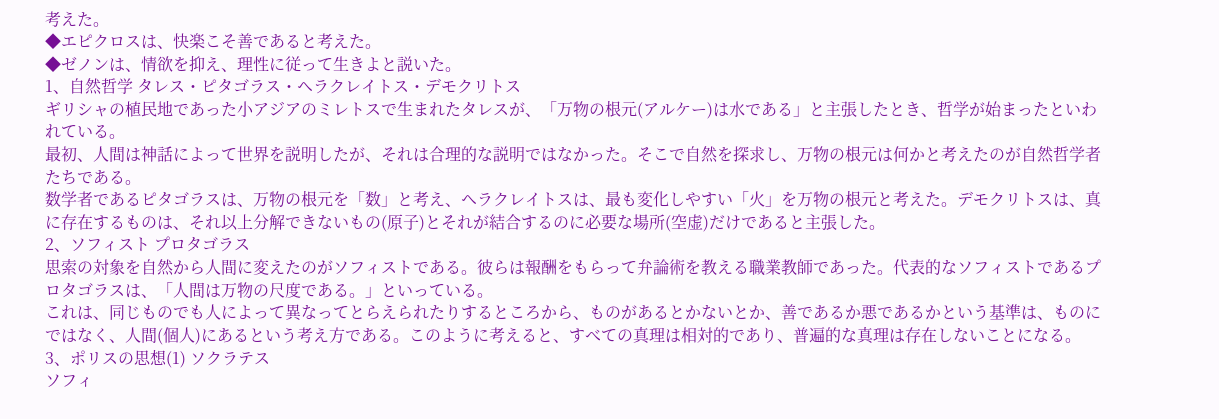考えた。
◆エピクロスは、快楽こそ善であると考えた。
◆ゼノンは、情欲を抑え、理性に従って生きよと説いた。
1、自然哲学 タレス・ピタゴラス・ヘラクレイトス・デモクリトス
ギリシャの植民地であった小アジアのミレトスで生まれたタレスが、「万物の根元(アルケー)は水である」と主張したとき、哲学が始まったといわれている。
最初、人間は神話によって世界を説明したが、それは合理的な説明ではなかった。そこで自然を探求し、万物の根元は何かと考えたのが自然哲学者たちである。
数学者であるピタゴラスは、万物の根元を「数」と考え、ヘラクレイトスは、最も変化しやすい「火」を万物の根元と考えた。デモクリトスは、真に存在するものは、それ以上分解できないもの(原子)とそれが結合するのに必要な場所(空虚)だけであると主張した。
2、ソフィスト プロタゴラス
思索の対象を自然から人間に変えたのがソフィストである。彼らは報酬をもらって弁論術を教える職業教師であった。代表的なソフィストであるプロタゴラスは、「人間は万物の尺度である。」といっている。
これは、同じものでも人によって異なってとらえられたりするところから、ものがあるとかないとか、善であるか悪であるかという基準は、ものにではなく、人間(個人)にあるという考え方である。このように考えると、すべての真理は相対的であり、普遍的な真理は存在しないことになる。
3、ポリスの思想(1) ソクラテス
ソフィ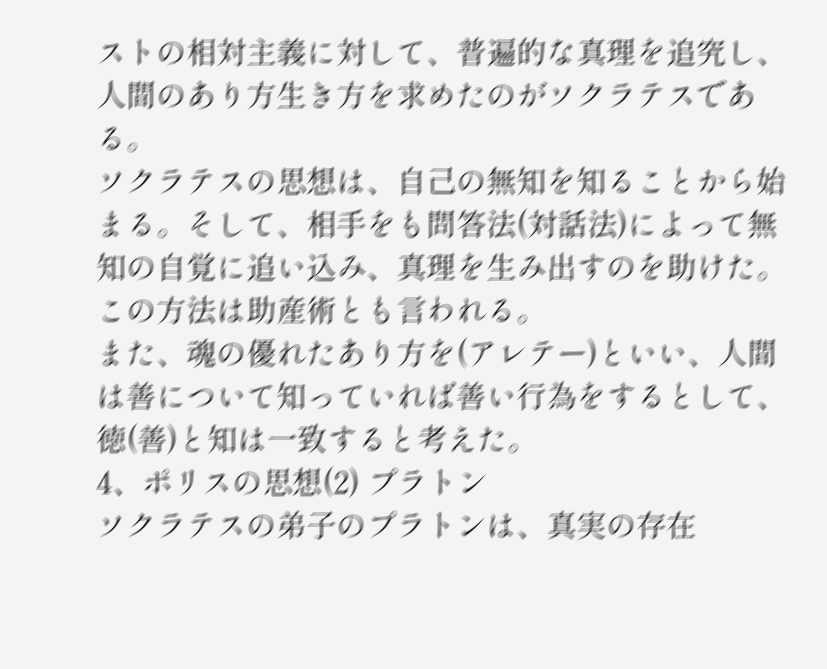ストの相対主義に対して、普遍的な真理を追究し、人間のあり方生き方を求めたのがソクラテスである。
ソクラテスの思想は、自己の無知を知ることから始まる。そして、相手をも問答法(対話法)によって無知の自覚に追い込み、真理を生み出すのを助けた。この方法は助産術とも言われる。
また、魂の優れたあり方を(アレテー)といい、人間は善について知っていれば善い行為をするとして、徳(善)と知は一致すると考えた。
4、ポリスの思想(2) プラトン
ソクラテスの弟子のプラトンは、真実の存在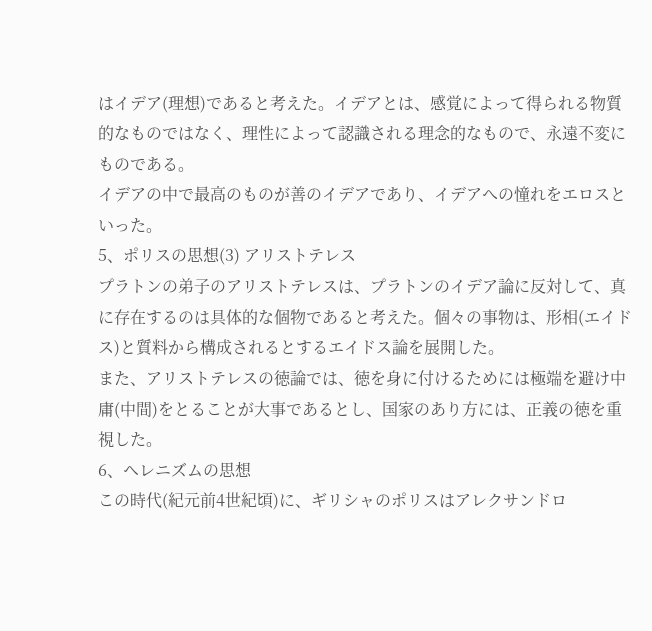はイデア(理想)であると考えた。イデアとは、感覚によって得られる物質的なものではなく、理性によって認識される理念的なもので、永遠不変にものである。
イデアの中で最高のものが善のイデアであり、イデアへの憧れをエロスといった。
5、ポリスの思想(3) アリストテレス
プラトンの弟子のアリストテレスは、プラトンのイデア論に反対して、真に存在するのは具体的な個物であると考えた。個々の事物は、形相(エイドス)と質料から構成されるとするエイドス論を展開した。
また、アリストテレスの徳論では、徳を身に付けるためには極端を避け中庸(中間)をとることが大事であるとし、国家のあり方には、正義の徳を重視した。
6、ヘレニズムの思想
この時代(紀元前4世紀頃)に、ギリシャのポリスはアレクサンドロ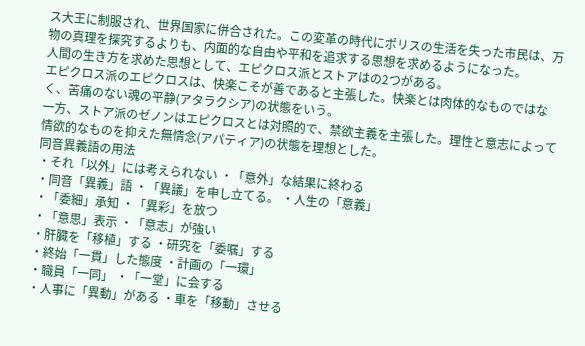ス大王に制服され、世界国家に併合された。この変革の時代にポリスの生活を失った市民は、万物の真理を探究するよりも、内面的な自由や平和を追求する思想を求めるようになった。
人間の生き方を求めた思想として、エピクロス派とストアはの2つがある。
エピクロス派のエピクロスは、快楽こそが善であると主張した。快楽とは肉体的なものではなく、苦痛のない魂の平静(アタラクシア)の状態をいう。
一方、ストア派のゼノンはエピクロスとは対照的で、禁欲主義を主張した。理性と意志によって情欲的なものを抑えた無情念(アパティア)の状態を理想とした。
同音異義語の用法
・それ「以外」には考えられない ・「意外」な結果に終わる
・同音「異義」語 ・「異議」を申し立てる。 ・人生の「意義」
・「委細」承知 ・「異彩」を放つ
・「意思」表示 ・「意志」が強い
・肝臓を「移植」する ・研究を「委嘱」する
・終始「一貫」した態度 ・計画の「一環」
・職員「一同」 ・「一堂」に会する
・人事に「異動」がある ・車を「移動」させる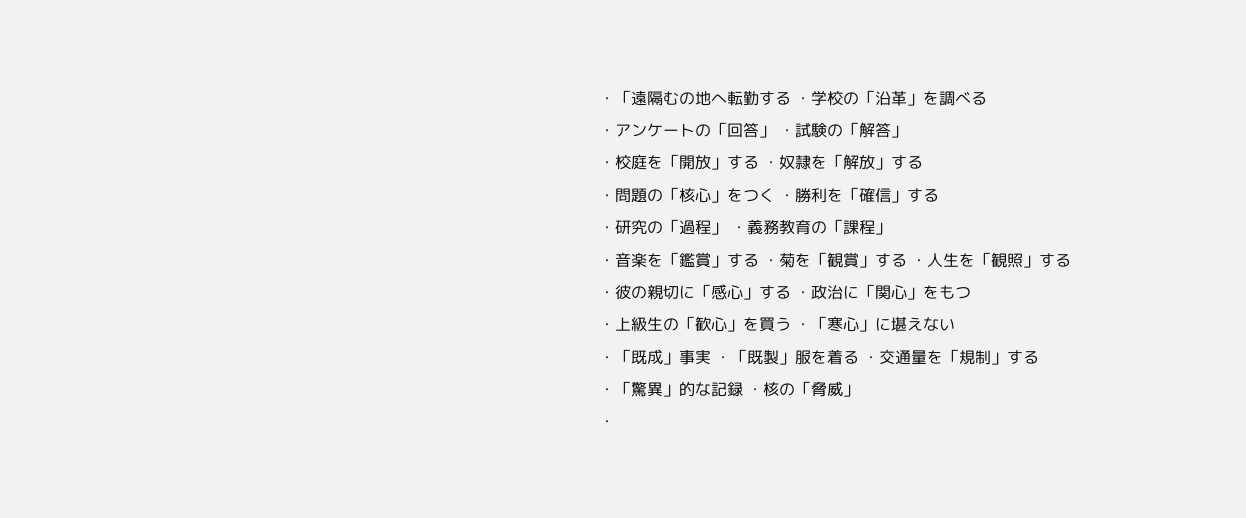・「遠隔むの地へ転勤する ・学校の「沿革」を調べる
・アンケートの「回答」 ・試験の「解答」
・校庭を「開放」する ・奴隷を「解放」する
・問題の「核心」をつく ・勝利を「確信」する
・研究の「過程」 ・義務教育の「課程」
・音楽を「鑑賞」する ・菊を「観賞」する ・人生を「観照」する
・彼の親切に「感心」する ・政治に「関心」をもつ
・上級生の「歓心」を買う ・「寒心」に堪えない
・「既成」事実 ・「既製」服を着る ・交通量を「規制」する
・「驚異」的な記録 ・核の「脅威」
・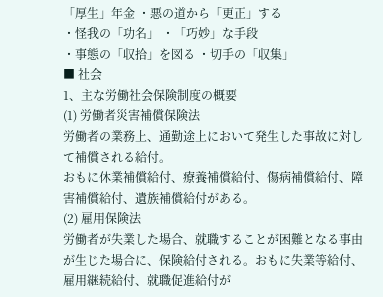「厚生」年金 ・悪の道から「更正」する
・怪我の「功名」 ・「巧妙」な手段
・事態の「収拾」を図る ・切手の「収集」
■ 社会
1、主な労働社会保険制度の概要
(1) 労働者災害補償保険法
労働者の業務上、通勤途上において発生した事故に対して補償される給付。
おもに休業補償給付、療養補償給付、傷病補償給付、障害補償給付、遺族補償給付がある。
(2) 雇用保険法
労働者が失業した場合、就職することが困難となる事由が生じた場合に、保険給付される。おもに失業等給付、雇用継続給付、就職促進給付が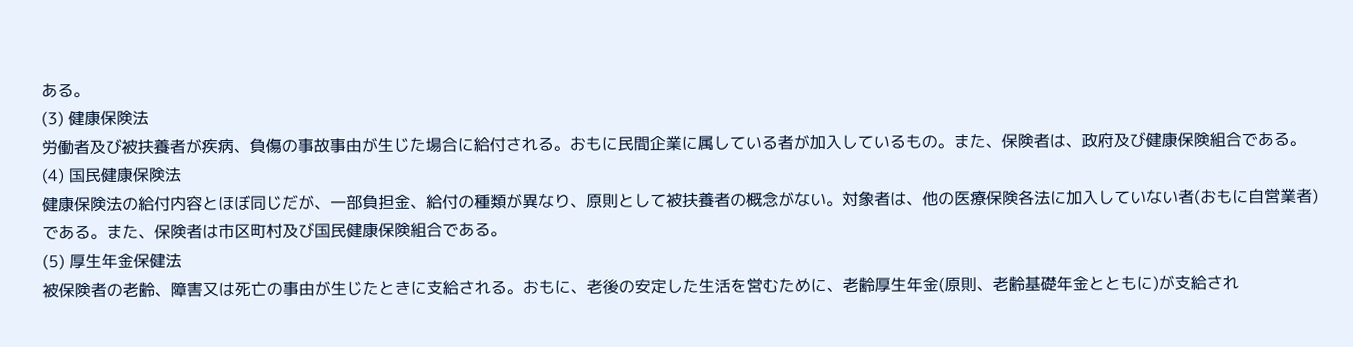ある。
(3) 健康保険法
労働者及び被扶養者が疾病、負傷の事故事由が生じた場合に給付される。おもに民間企業に属している者が加入しているもの。また、保険者は、政府及び健康保険組合である。
(4) 国民健康保険法
健康保険法の給付内容とほぼ同じだが、一部負担金、給付の種類が異なり、原則として被扶養者の概念がない。対象者は、他の医療保険各法に加入していない者(おもに自営業者)である。また、保険者は市区町村及び国民健康保険組合である。
(5) 厚生年金保健法
被保険者の老齢、障害又は死亡の事由が生じたときに支給される。おもに、老後の安定した生活を営むために、老齢厚生年金(原則、老齢基礎年金とともに)が支給され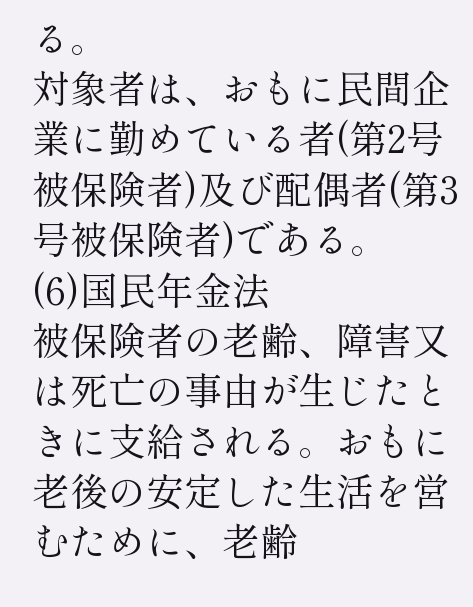る。
対象者は、おもに民間企業に勤めている者(第2号被保険者)及び配偶者(第3号被保険者)である。
(6)国民年金法
被保険者の老齢、障害又は死亡の事由が生じたときに支給される。おもに老後の安定した生活を営むために、老齢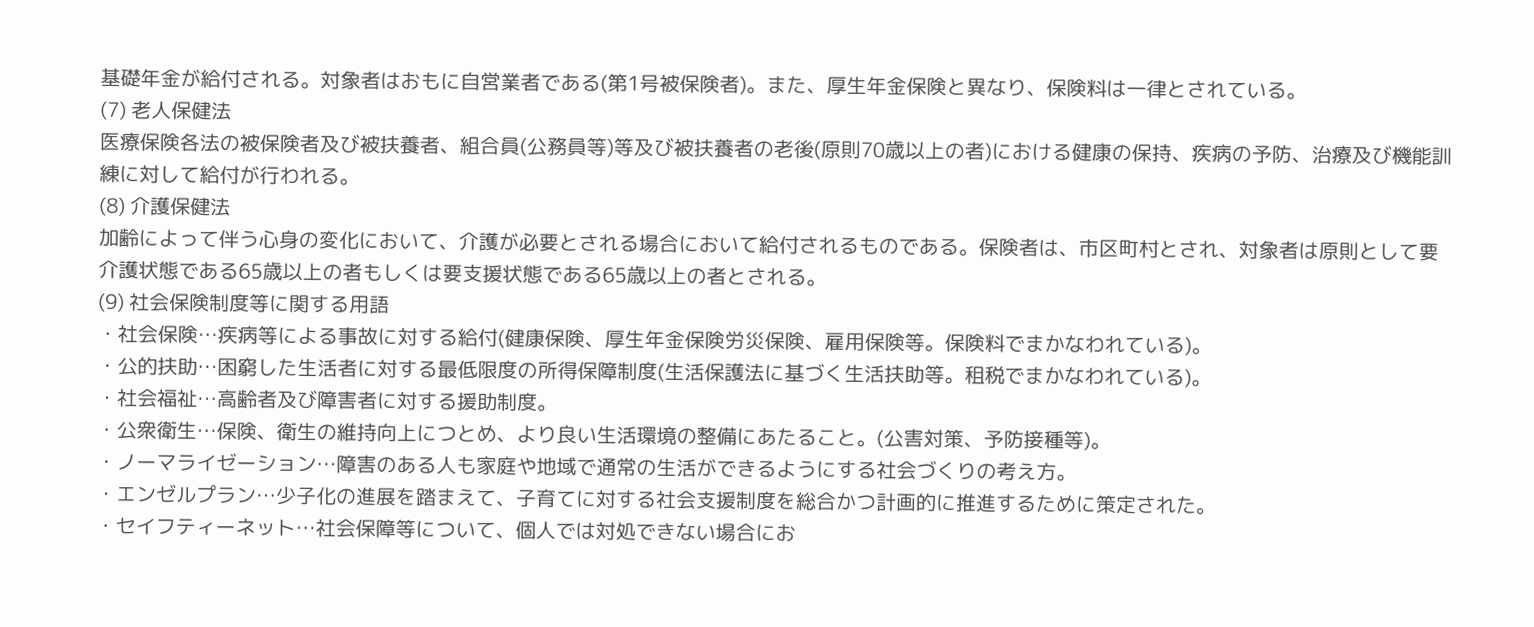基礎年金が給付される。対象者はおもに自営業者である(第1号被保険者)。また、厚生年金保険と異なり、保険料は一律とされている。
(7) 老人保健法
医療保険各法の被保険者及び被扶養者、組合員(公務員等)等及び被扶養者の老後(原則70歳以上の者)における健康の保持、疾病の予防、治療及び機能訓練に対して給付が行われる。
(8) 介護保健法
加齢によって伴う心身の変化において、介護が必要とされる場合において給付されるものである。保険者は、市区町村とされ、対象者は原則として要介護状態である65歳以上の者もしくは要支援状態である65歳以上の者とされる。
(9) 社会保険制度等に関する用語
・社会保険…疾病等による事故に対する給付(健康保険、厚生年金保険労災保険、雇用保険等。保険料でまかなわれている)。
・公的扶助…困窮した生活者に対する最低限度の所得保障制度(生活保護法に基づく生活扶助等。租税でまかなわれている)。
・社会福祉…高齢者及び障害者に対する援助制度。
・公衆衛生…保険、衛生の維持向上につとめ、より良い生活環境の整備にあたること。(公害対策、予防接種等)。
・ノーマライゼーション…障害のある人も家庭や地域で通常の生活ができるようにする社会づくりの考え方。
・エンゼルプラン…少子化の進展を踏まえて、子育てに対する社会支援制度を総合かつ計画的に推進するために策定された。
・セイフティーネット…社会保障等について、個人では対処できない場合にお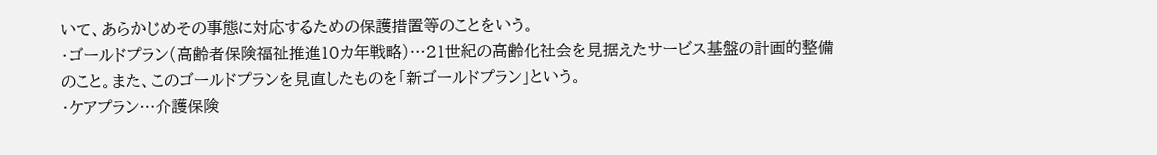いて、あらかじめその事態に対応するための保護措置等のことをいう。
・ゴールドプラン(高齢者保険福祉推進10カ年戦略)…21世紀の高齢化社会を見据えたサービス基盤の計画的整備のこと。また、このゴールドプランを見直したものを「新ゴールドプラン」という。
・ケアプラン…介護保険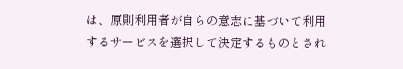は、原則利用者が自らの意志に基づいて利用するサービスを選択して決定するものとされ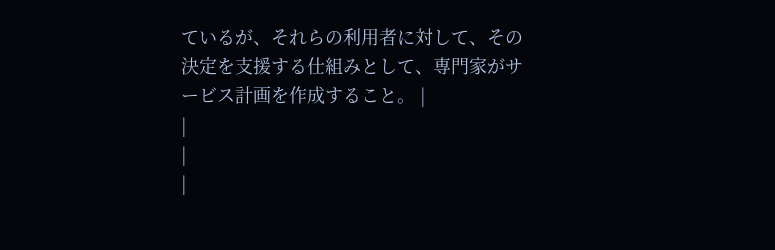ているが、それらの利用者に対して、その決定を支援する仕組みとして、専門家がサービス計画を作成すること。 |
|
|
|